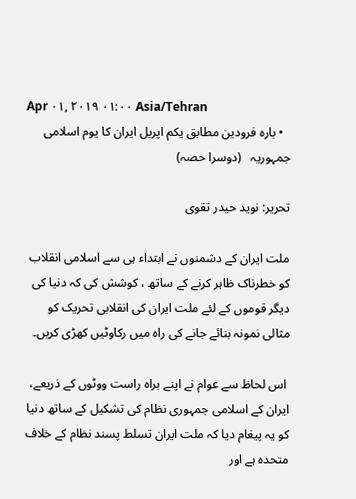Apr ۰۱, ۲۰۱۹ ۰۱:۰۰ Asia/Tehran
  • بارہ فرودین مطابق یکم اپریل ایران کا یوم اسلامی جمہوریہ   (دوسرا حصہ)

تحریر: نوید حیدر تقوی

ملت ایران کے دشمنوں نے ابتداء ہی سے اسلامی انقلاب کو خطرناک ظاہر کرنے کے ساتھ ، کوشش کی کہ دنیا کی دیگر قوموں کے لئے ملت ایران کی انقلابی تحریک کو مثالی نمونہ بنائے جانے کی راہ میں رکاوٹیں کھڑی کریں۔

 اس لحاظ سے عوام نے اپنے براہ راست ووٹوں کے ذریعے، ایران کے اسلامی جمہوری نظام کی تشکیل کے ساتھ دنیا کو یہ پیغام دیا کہ ملت ایران تسلط پسند نظام کے خلاف متحدہ ہے اور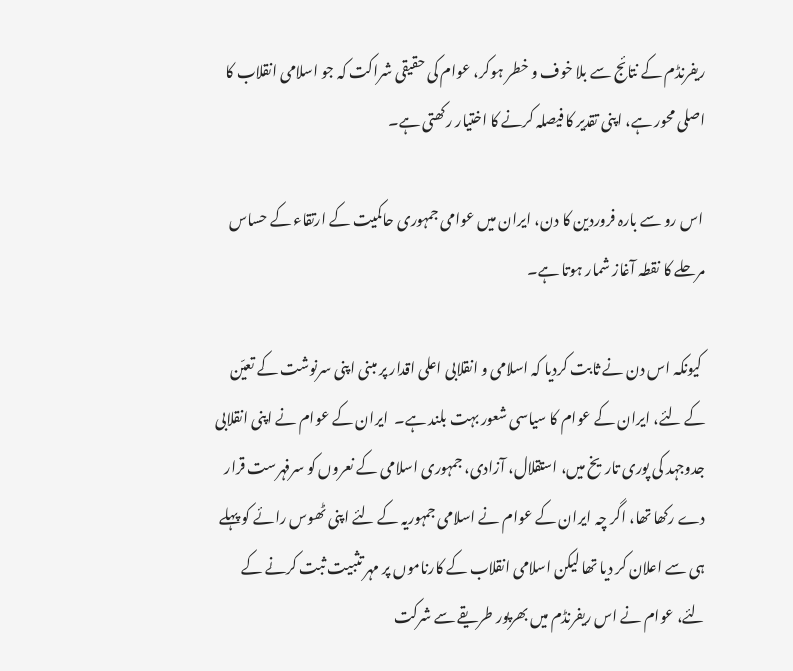ریفرنڈم کے نتائج سے بلا خوف و خطر ہوکر، عوام کی حقیقی شراکت کہ جو اسلامی انقلاب کا اصلی محور ہے، اپنی تقدیر کا فیصلہ کرنے کا اختیار رکھتی ہے۔

 اس رو سے بارہ فروردین کا دن، ایران میں عوامی جمہوری حاکمیت کے ارتقاء کے حساس مرحلے کا نقطہ آغاز شمار ہوتا ہے۔

 کیونکہ اس دن نے ثابت کردیا کہ اسلامی و انقلابی اعلی اقدار پر مبنی اپنی سرنوشت کے تعیّن کے لئے، ایران کے عوام کا سیاسی شعور بہت بلند ہے۔  ایران کے عوام نے اپنی انقلابی جدوجہد کی پوری تاریخ میں، استقلال، آزادی، جمہوری اسلامی کے نعروں کو سرفہرست قرار دے رکھا تھا، اگر چہ ایران کے عوام نے اسلامی جمہوریہ کے لئے اپنی ٹھوس رائے کو پہلے ہی سے اعلان کر دیا تھا لیکن اسلامی انقلاب کے کارناموں پر مہر تثبیت ثبت کرنے کے لئے، عوام نے اس ریفرنڈم میں بھرپور طریقے سے شرکت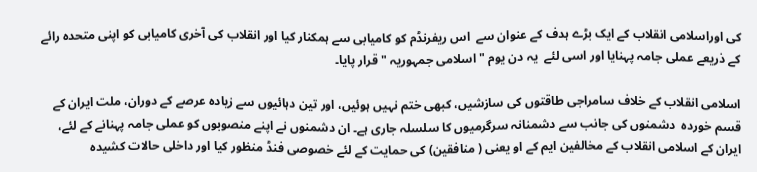کی اوراسلامی انقلاب کے ایک بڑے ہدف کے عنوان سے  اس ریفرنڈم کو کامیابی سے ہمکنار کیا اور انقلاب کی آخری کامیابی کو اپنی متحدہ رائے کے ذریعے عملی جامہ پہنایا اور اسی لئے  یہ دن یوم " اسلامی جمہوریہ " قرار پایا۔

اسلامی انقلاب کے خلاف سامراجی طاقتوں کی سازشیں، کبھی ختم نہیں ہوئیں، اور تین دہائیوں سے زیادہ عرصے کے دوران، ملت ایران کے قسم خوردہ  دشمنوں کی جانب سے دشمنانہ سرگرمیوں کا سلسلہ جاری ہے۔ ان دشمنوں نے اپنے منصوبوں کو عملی جامہ پہنانے کے لئے، ایران کے اسلامی انقلاب کے مخالفین ایم کے او یعنی ( منافقین) کی حمایت کے لئے خصوصی فنڈ منظور کیا اور داخلی حالات کشیدہ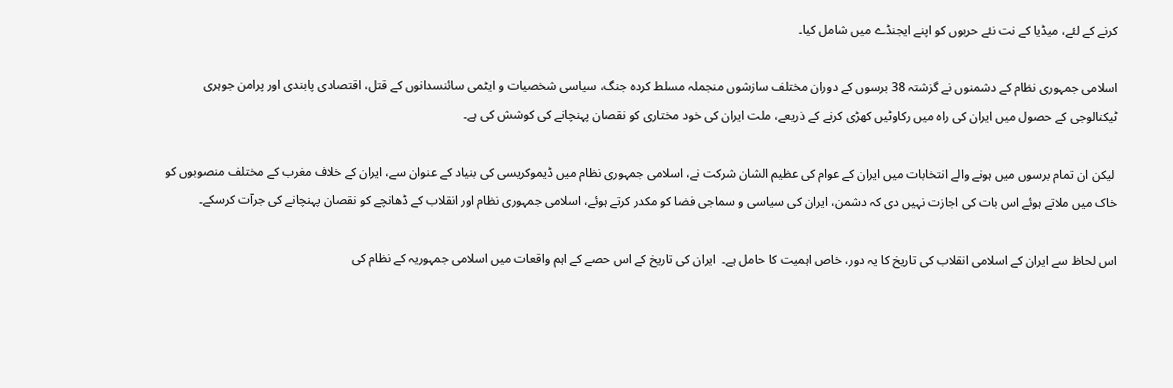کرنے کے لئے، میڈیا کے نت نئے حربوں کو اپنے ایجنڈے میں شامل کیا۔

اسلامی جمہوری نظام کے دشمنوں نے گزشتہ 38 برسوں کے دوران مختلف سازشوں منجملہ مسلط کردہ جنگ، سیاسی شخصیات و ایٹمی سائنسدانوں کے قتل، اقتصادی پابندی اور پرامن جوہری ٹیکنالوجی کے حصول میں ایران کی راہ میں رکاوٹیں کھڑی کرنے کے ذریعے، ملت ایران کی خود مختاری کو نقصان پہنچانے کی کوشش کی ہے۔

 لیکن ان تمام برسوں میں ہونے والے انتخابات میں ایران کے عوام کی عظیم الشان شرکت نے، اسلامی جمہوری نظام میں ڈیموکریسی کی بنیاد کے عنوان سے، ایران کے خلاف مغرب کے مختلف منصوبوں کو خاک میں ملاتے ہوئے اس بات کی اجازت نہیں دی کہ دشمن، ایران کی سیاسی و سماجی فضا کو مکدر کرتے ہوئے، اسلامی جمہوری نظام اور انقلاب کے ڈھانچے کو نقصان پہنچانے کی جرآت کرسکے۔

اس لحاظ سے ایران کے اسلامی انقلاب کی تاریخ کا یہ دور، خاص اہمیت کا حامل ہے۔  ایران کی تاریخ کے اس حصے کے اہم واقعات میں اسلامی جمہوریہ کے نظام کی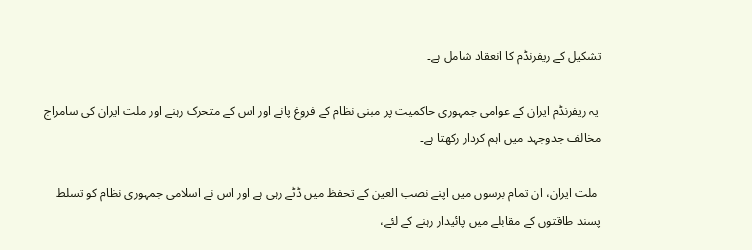تشکیل کے ریفرنڈم کا انعقاد شامل ہے۔

 یہ ریفرنڈم ایران کے عوامی جمہوری حاکمیت پر مبنی نظام کے فروغ پانے اور اس کے متحرک رہنے اور ملت ایران کی سامراج مخالف جدوجہد میں اہم کردار رکھتا ہے۔

 ملت ایران، ان تمام برسوں میں اپنے نصب العین کے تحفظ میں ڈٹے رہی ہے اور اس نے اسلامی جمہوری نظام کو تسلط پسند طاقتوں کے مقابلے میں پائیدار رہنے کے لئے،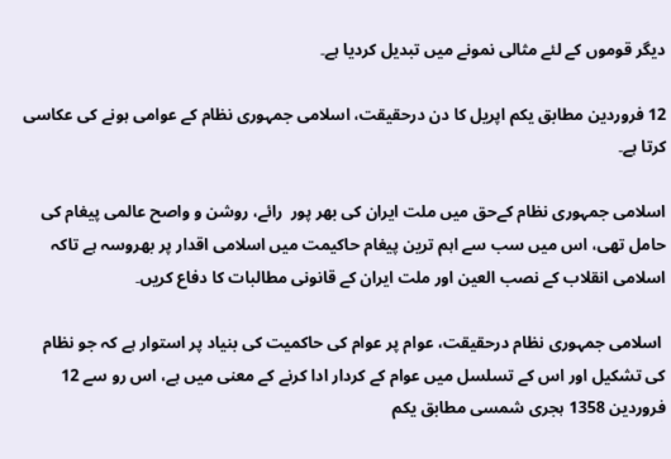دیگر قوموں کے لئے مثالی نمونے میں تبدیل کردیا ہے۔

12 فروردین مطابق یکم اپریل کا دن درحقیقت، اسلامی جمہوری نظام کے عوامی ہونے کی عکاسی کرتا ہے۔

اسلامی جمہوری نظام کےحق میں ملت ایران کی بھر پور  رائے، روشن و واصح عالمی پیغام کی حامل تھی، اس میں سب سے اہم ترین پیغام حاکیمت میں اسلامی اقدار پر بھروسہ ہے تاکہ اسلامی انقلاب کے نصب العین اور ملت ایران کے قانونی مطالبات کا دفاع کریں۔

 اسلامی جمہوری نظام درحقیقت، عوام پر عوام کی حاکمیت کی بنیاد پر استوار ہے کہ جو نظام کی تشکیل اور اس کے تسلسل میں عوام کے کردار ادا کرنے کے معنی میں ہے، اس رو سے 12 فروردین 1358 ہجری شمسی مطابق یکم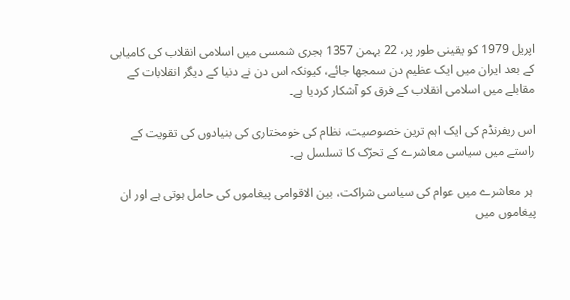اپریل 1979 کو یقینی طور پر، 22 بہمن 1357 ہجری شمسی میں اسلامی انقلاب کی کامیابی کے بعد ایران میں ایک عظیم دن سمجھا جائے، کیونکہ اس دن نے دنیا کے ديگر انقلابات کے مقابلے میں اسلامی انقلاب کے فرق کو آشکار کردیا ہے۔

اس ریفرنڈم کی ایک اہم ترین خصوصیت، نظام کی خومختاری کی بنیادوں کی تقویت کے راستے میں سیاسی معاشرے کے تحرّک کا تسلسل ہے۔

 ہر معاشرے میں عوام کی سیاسی شراکت، بین الاقوامی پیغاموں کی حامل ہوتی ہے اور ان پیغاموں میں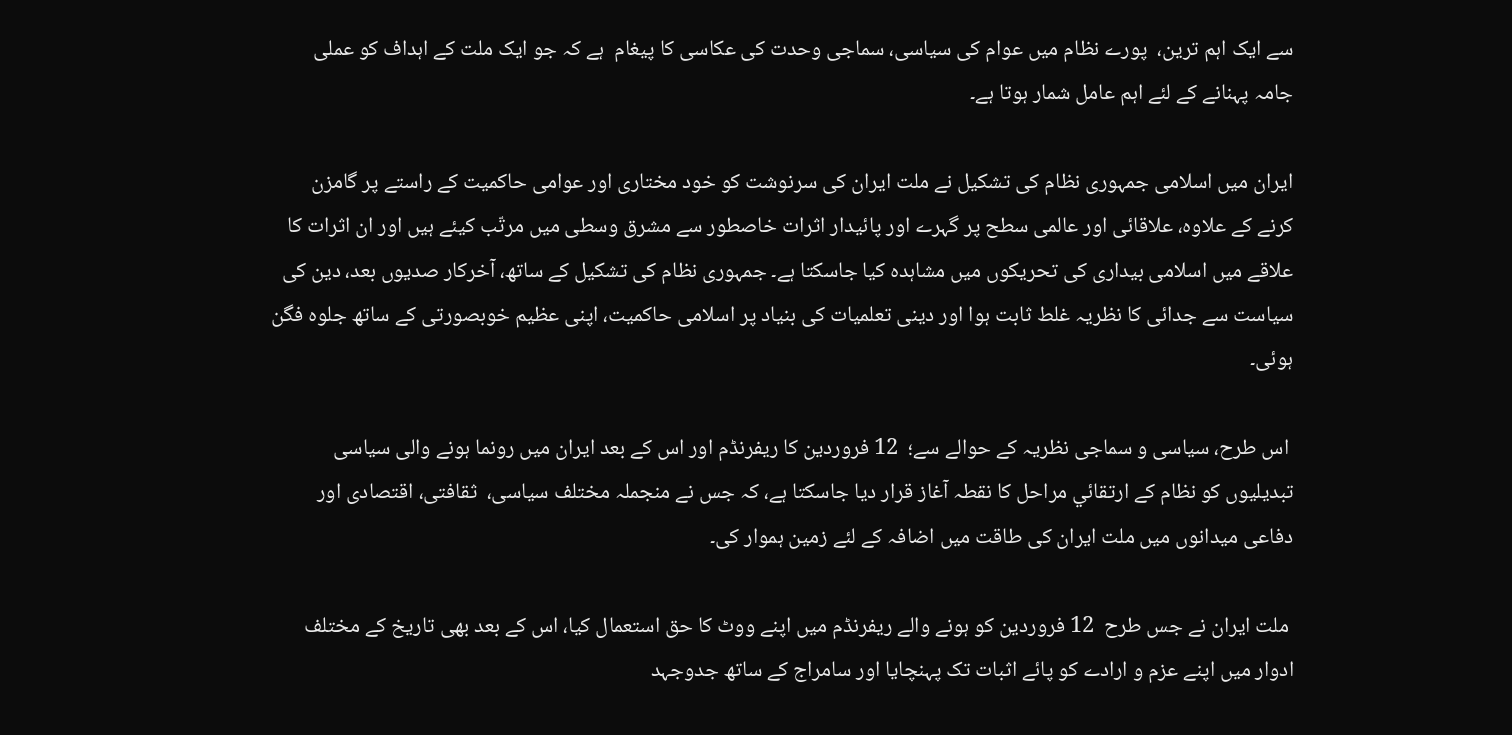سے ایک اہم ترین،  پورے نظام میں عوام کی سیاسی، سماجی وحدت کی عکاسی کا پیغام  ہے کہ جو ایک ملت کے اہداف کو عملی جامہ پہنانے کے لئے اہم عامل شمار ہوتا ہے۔

ایران میں اسلامی جمہوری نظام کی تشکیل نے ملت ایران کی سرنوشت کو خود مختاری اور عوامی حاکمیت کے راستے پر گامزن کرنے کے علاوہ، علاقائی اور عالمی سطح پر گہرے اور پائیدار اثرات خاصطور سے مشرق وسطی میں مرتّب کیئے ہیں اور ان اثرات کا علاقے میں اسلامی بیداری کی تحریکوں میں مشاہدہ کیا جاسکتا ہے۔ جمہوری نظام کی تشکیل کے ساتھ، آخرکار صدیوں بعد، دین کی سیاست سے جدائی کا نظریہ غلط ثابت ہوا اور دینی تعلمیات کی بنیاد پر اسلامی حاکمیت، اپنی عظیم خوبصورتی کے ساتھ جلوہ فگن ہوئی۔

 اس طرح، سیاسی و سماجی نظریہ کے حوالے سے؛  12 فروردین کا ریفرنڈم اور اس کے بعد ایران میں رونما ہونے والی سیاسی تبدیلیوں کو نظام کے ارتقائي مراحل کا نقطہ آغاز قرار دیا جاسکتا ہے، کہ جس نے منجملہ مختلف سیاسی،  ثقافتی، اقتصادی اور دفاعی میدانوں میں ملت ایران کی طاقت میں اضافہ کے لئے زمین ہموار کی۔

 ملت ایران نے جس طرح  12 فروردین کو ہونے والے ریفرنڈم میں اپنے ووٹ کا حق استعمال کیا، اس کے بعد بھی تاریخ کے مختلف ادوار میں اپنے عزم و ارادے کو پائے اثبات تک پہنچایا اور سامراج کے ساتھ جدوجہد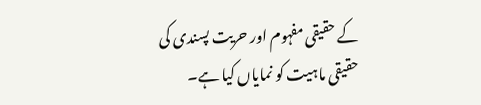کے حقیقی مفہوم اور حریت پسندی کی حقیقی ماہیت کو نمایاں کیا ہے۔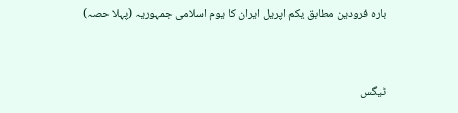بارہ فرودین مطابق یکم اپریل ایران کا یوم اسلامی جمہوریہ (پہلا حصہ)



ٹیگس